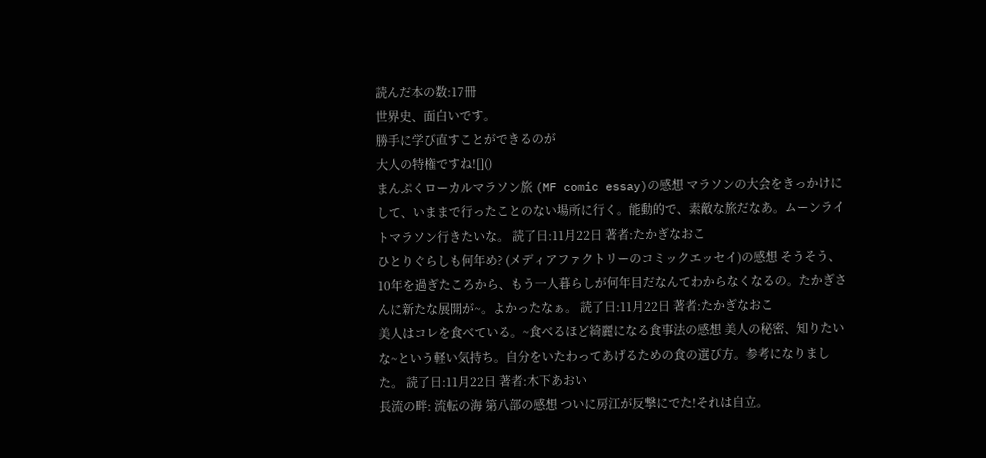読んだ本の数:17冊
世界史、面白いです。
勝手に学び直すことができるのが
大人の特権ですね![]()
まんぷくローカルマラソン旅 (MF comic essay)の感想 マラソンの大会をきっかけにして、いままで行ったことのない場所に行く。能動的で、素敵な旅だなあ。ムーンライトマラソン行きたいな。 読了日:11月22日 著者:たかぎなおこ
ひとりぐらしも何年め? (メディアファクトリーのコミックエッセイ)の感想 そうそう、10年を過ぎたころから、もう一人暮らしが何年目だなんてわからなくなるの。たかぎさんに新たな展開が~。よかったなぁ。 読了日:11月22日 著者:たかぎなおこ
美人はコレを食べている。~食べるほど綺麗になる食事法の感想 美人の秘密、知りたいな~という軽い気持ち。自分をいたわってあげるための食の選び方。参考になりました。 読了日:11月22日 著者:木下あおい
長流の畔: 流転の海 第八部の感想 ついに房江が反撃にでた!それは自立。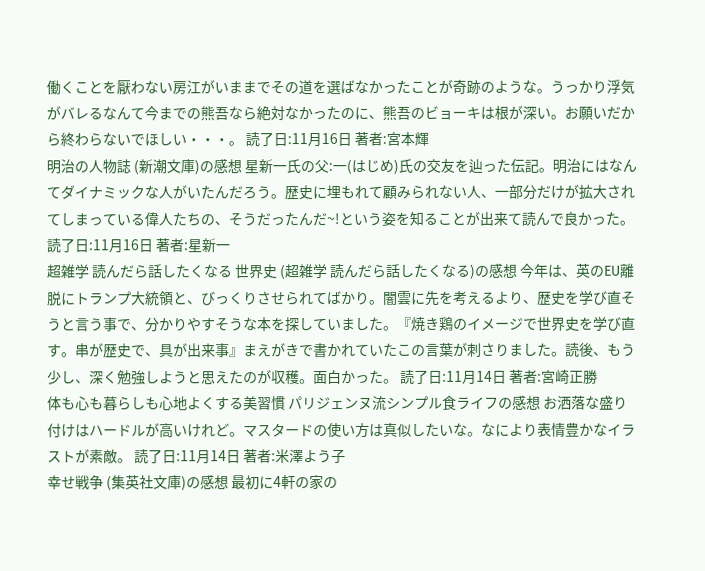働くことを厭わない房江がいままでその道を選ばなかったことが奇跡のような。うっかり浮気がバレるなんて今までの熊吾なら絶対なかったのに、熊吾のビョーキは根が深い。お願いだから終わらないでほしい・・・。 読了日:11月16日 著者:宮本輝
明治の人物誌 (新潮文庫)の感想 星新一氏の父:一(はじめ)氏の交友を辿った伝記。明治にはなんてダイナミックな人がいたんだろう。歴史に埋もれて顧みられない人、一部分だけが拡大されてしまっている偉人たちの、そうだったんだ~!という姿を知ることが出来て読んで良かった。 読了日:11月16日 著者:星新一
超雑学 読んだら話したくなる 世界史 (超雑学 読んだら話したくなる)の感想 今年は、英のEU離脱にトランプ大統領と、びっくりさせられてばかり。闇雲に先を考えるより、歴史を学び直そうと言う事で、分かりやすそうな本を探していました。『焼き鶏のイメージで世界史を学び直す。串が歴史で、具が出来事』まえがきで書かれていたこの言葉が刺さりました。読後、もう少し、深く勉強しようと思えたのが収穫。面白かった。 読了日:11月14日 著者:宮崎正勝
体も心も暮らしも心地よくする美習慣 パリジェンヌ流シンプル食ライフの感想 お洒落な盛り付けはハードルが高いけれど。マスタードの使い方は真似したいな。なにより表情豊かなイラストが素敵。 読了日:11月14日 著者:米澤よう子
幸せ戦争 (集英社文庫)の感想 最初に4軒の家の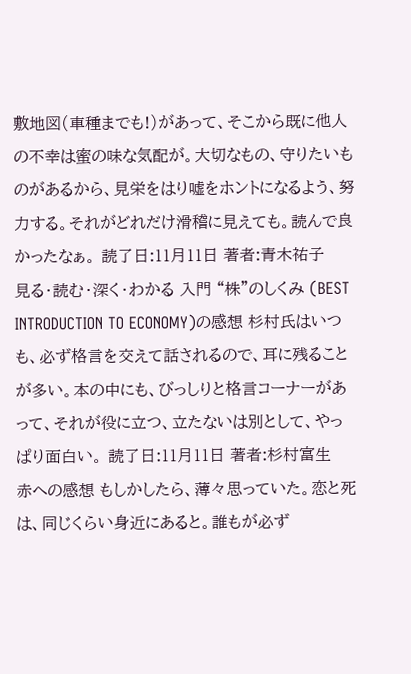敷地図(車種までも!)があって、そこから既に他人の不幸は蜜の味な気配が。大切なもの、守りたいものがあるから、見栄をはり嘘をホントになるよう、努力する。それがどれだけ滑稽に見えても。読んで良かったなぁ。 読了日:11月11日 著者:青木祐子
見る・読む・深く・わかる 入門 “株"のしくみ (BEST INTRODUCTION TO ECONOMY)の感想 杉村氏はいつも、必ず格言を交えて話されるので、耳に残ることが多い。本の中にも、びっしりと格言コーナーがあって、それが役に立つ、立たないは別として、やっぱり面白い。 読了日:11月11日 著者:杉村富生
赤への感想 もしかしたら、薄々思っていた。恋と死は、同じくらい身近にあると。誰もが必ず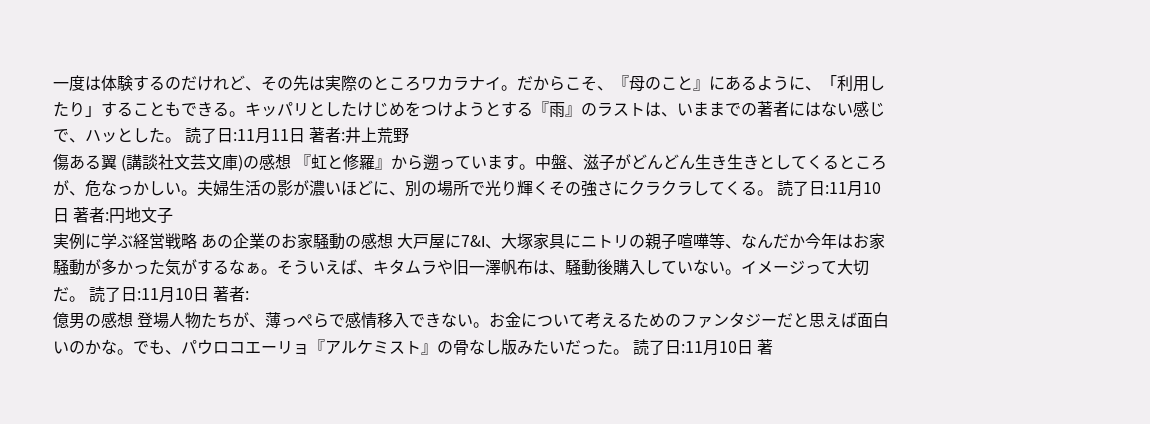一度は体験するのだけれど、その先は実際のところワカラナイ。だからこそ、『母のこと』にあるように、「利用したり」することもできる。キッパリとしたけじめをつけようとする『雨』のラストは、いままでの著者にはない感じで、ハッとした。 読了日:11月11日 著者:井上荒野
傷ある翼 (講談社文芸文庫)の感想 『虹と修羅』から遡っています。中盤、滋子がどんどん生き生きとしてくるところが、危なっかしい。夫婦生活の影が濃いほどに、別の場所で光り輝くその強さにクラクラしてくる。 読了日:11月10日 著者:円地文子
実例に学ぶ経営戦略 あの企業のお家騒動の感想 大戸屋に7&I、大塚家具にニトリの親子喧嘩等、なんだか今年はお家騒動が多かった気がするなぁ。そういえば、キタムラや旧一澤帆布は、騒動後購入していない。イメージって大切だ。 読了日:11月10日 著者:
億男の感想 登場人物たちが、薄っぺらで感情移入できない。お金について考えるためのファンタジーだと思えば面白いのかな。でも、パウロコエーリョ『アルケミスト』の骨なし版みたいだった。 読了日:11月10日 著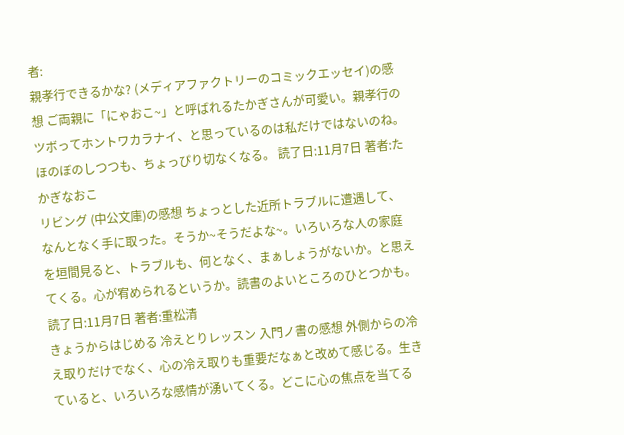者:
親孝行できるかな? (メディアファクトリーのコミックエッセイ)の感想 ご両親に「にゃおこ~」と呼ばれるたかぎさんが可愛い。親孝行のツボってホントワカラナイ、と思っているのは私だけではないのね。ほのぼのしつつも、ちょっぴり切なくなる。 読了日:11月7日 著者:たかぎなおこ
リビング (中公文庫)の感想 ちょっとした近所トラブルに遭遇して、なんとなく手に取った。そうか~そうだよな~。いろいろな人の家庭を垣間見ると、トラブルも、何となく、まぁしょうがないか。と思えてくる。心が宥められるというか。読書のよいところのひとつかも。 読了日:11月7日 著者:重松清
きょうからはじめる 冷えとりレッスン 入門ノ書の感想 外側からの冷え取りだけでなく、心の冷え取りも重要だなぁと改めて感じる。生きていると、いろいろな感情が湧いてくる。どこに心の焦点を当てる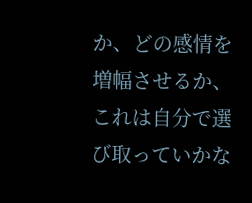か、どの感情を増幅させるか、これは自分で選び取っていかな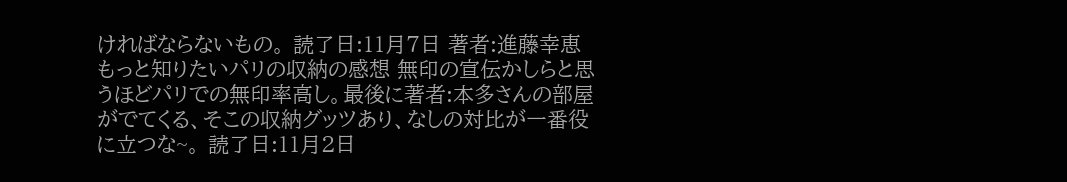ければならないもの。 読了日:11月7日 著者:進藤幸恵
もっと知りたいパリの収納の感想 無印の宣伝かしらと思うほどパリでの無印率高し。最後に著者:本多さんの部屋がでてくる、そこの収納グッツあり、なしの対比が一番役に立つな~。 読了日:11月2日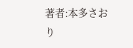著者:本多さおり